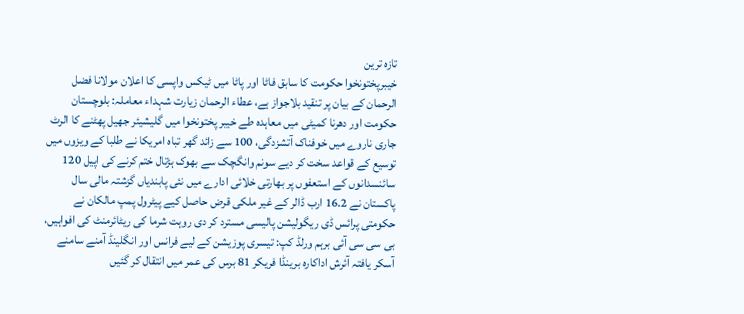تازہ ترین
خیبرپختونخوا حکومت کا سابق فاٹا اور پاٹا میں ٹیکس واپسی کا اعلان مولانا فضل الرحمان کے بیان پر تنقید بلاجواز ہے، عطاء الرحمان زیارت شہداء معاملہ: بلوچستان حکومت اور دھرنا کمیٹی میں معاہدہ طے خیبر پختونخوا میں گلیشیئر جھیل پھٹنے کا الرٹ جاری ناروے میں خوفناک آتشزدگی، 100 سے زائد گھر تباہ امریکا نے طلبا کے ویزوں میں توسیع کے قواعد سخت کر دیے سونم وانگچک سے بھوک ہڑتال ختم کرنے کی اپیل 120 سائنسدانوں کے استعفوں پر بھارتی خلائی ادارے میں نئی پابندیاں گزشتہ مالی سال پاکستان نے 16.2 ارب ڈالر کے غیر ملکی قرض حاصل کیے پیٹرول پمپ مالکان نے حکومتی پرائس ڈی ریگولیشن پالیسی مسترد کر دی روہت شرما کی ریٹائرمنٹ کی افواہیں، بی سی سی آئی برہم ورلڈ کپ: تیسری پوزیشن کے لیے فرانس اور انگلینڈ آمنے سامنے آسکر یافتہ آئرش اداکارہ برینڈا فریکر 81 برس کی عمر میں انتقال کر گئیں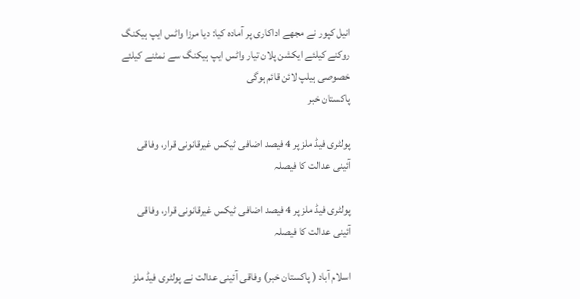انیل کپور نے مجھے اداکاری پر آمادہ کیا: دیا مرزا واٹس ایپ ہیکنگ روکنے کیلئے ایکشن پلان تیار واٹس ایپ ہیکنگ سے نمٹنے کیلئے خصوصی ہیلپ لائن قائم ہوگی
پاکستان خبر

پولٹری فیڈ ملز پر 4 فیصد اضافی ٹیکس غیرقانونی قرار، وفاقی آئینی عدالت کا فیصلہ

پولٹری فیڈ ملز پر 4 فیصد اضافی ٹیکس غیرقانونی قرار، وفاقی آئینی عدالت کا فیصلہ

اسلام آباد ( پاکستان خبر) وفاقی آئینی عدالت نے پولٹری فیڈ ملز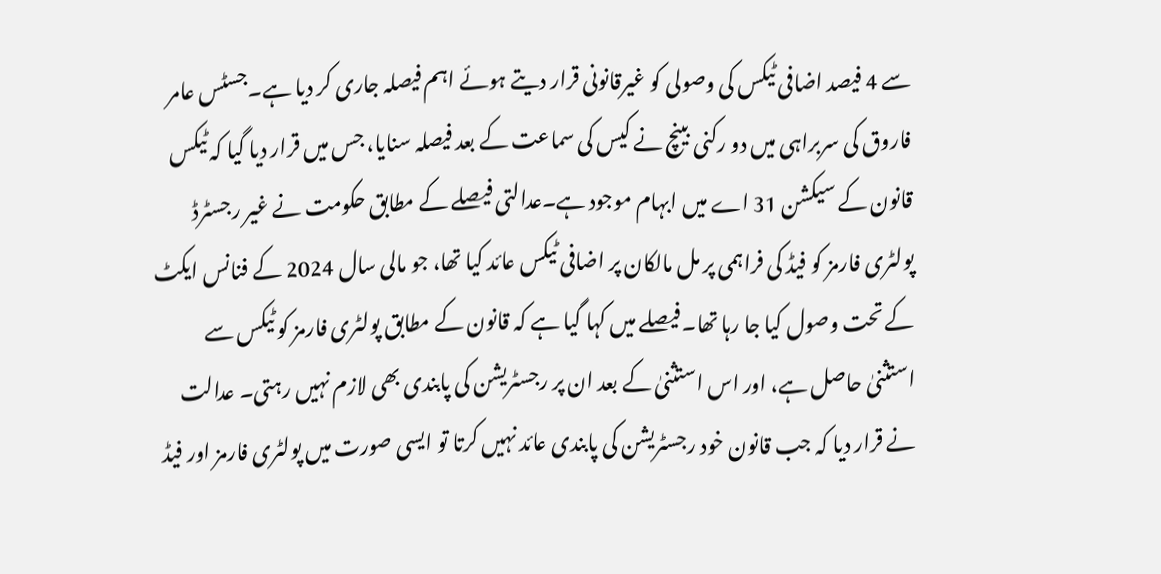سے 4 فیصد اضافی ٹیکس کی وصولی کو غیرقانونی قرار دیتے ہوئے اہم فیصلہ جاری کر دیا ہے۔جسٹس عامر فاروق کی سربراہی میں دو رکنی بینچ نے کیس کی سماعت کے بعد فیصلہ سنایا، جس میں قرار دیا گیا کہ ٹیکس قانون کے سیکشن 31 اے میں ابہام موجود ہے۔عدالتی فیصلے کے مطابق حکومت نے غیر رجسٹرڈ پولٹری فارمز کو فیڈ کی فراہمی پر مل مالکان پر اضافی ٹیکس عائد کیا تھا، جو مالی سال 2024 کے فنانس ایکٹ کے تحت وصول کیا جا رہا تھا۔فیصلے میں کہا گیا ہے کہ قانون کے مطابق پولٹری فارمز کو ٹیکس سے استثنیٰ حاصل ہے، اور اس استثنیٰ کے بعد ان پر رجسٹریشن کی پابندی بھی لازم نہیں رہتی۔ عدالت نے قرار دیا کہ جب قانون خود رجسٹریشن کی پابندی عائد نہیں کرتا تو ایسی صورت میں پولٹری فارمز اور فیڈ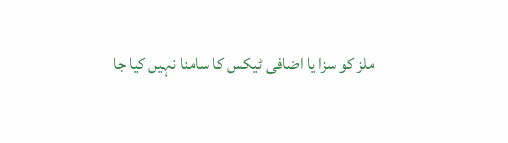ملز کو سزا یا اضافی ٹیکس کا سامنا نہیں کیا جا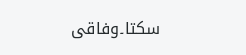سکتا۔وفاقی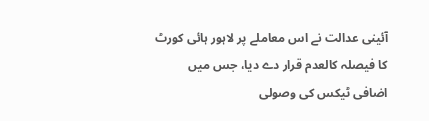آئینی عدالت نے اس معاملے پر لاہور ہائی کورٹ کا فیصلہ کالعدم قرار دے دیا، جس میں اضافی ٹیکس کی وصولی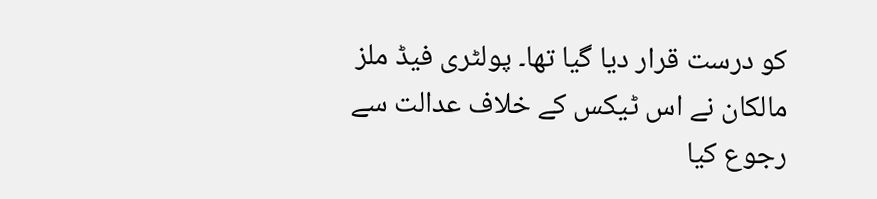کو درست قرار دیا گیا تھا۔ پولٹری فیڈ ملز مالکان نے اس ٹیکس کے خلاف عدالت سے رجوع کیا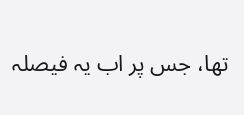تھا، جس پر اب یہ فیصلہ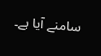سامنے آیا ہے۔